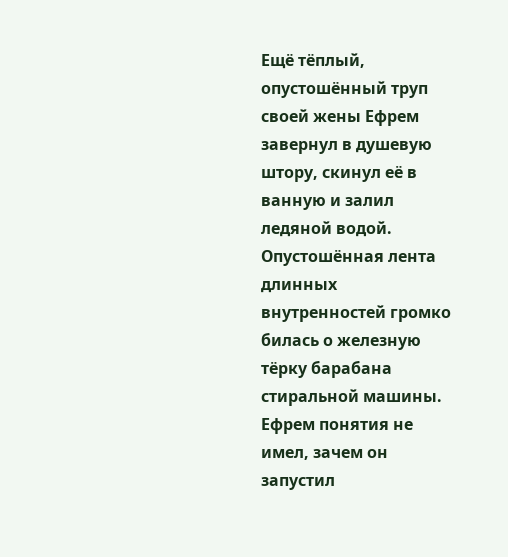Ещё тёплый, опустошённый труп своей жены Ефрем завернул в душевую штору, скинул её в ванную и залил ледяной водой. Опустошённая лента длинных внутренностей громко билась о железную тёрку барабана стиральной машины. Ефрем понятия не имел, зачем он запустил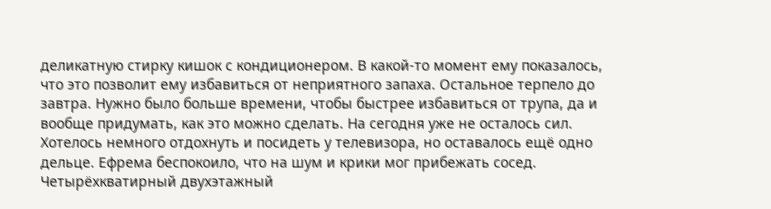деликатную стирку кишок с кондиционером. В какой-то момент ему показалось, что это позволит ему избавиться от неприятного запаха. Остальное терпело до завтра. Нужно было больше времени, чтобы быстрее избавиться от трупа, да и вообще придумать, как это можно сделать. На сегодня уже не осталось сил. Хотелось немного отдохнуть и посидеть у телевизора, но оставалось ещё одно дельце. Ефрема беспокоило, что на шум и крики мог прибежать сосед.
Четырёхкватирный двухэтажный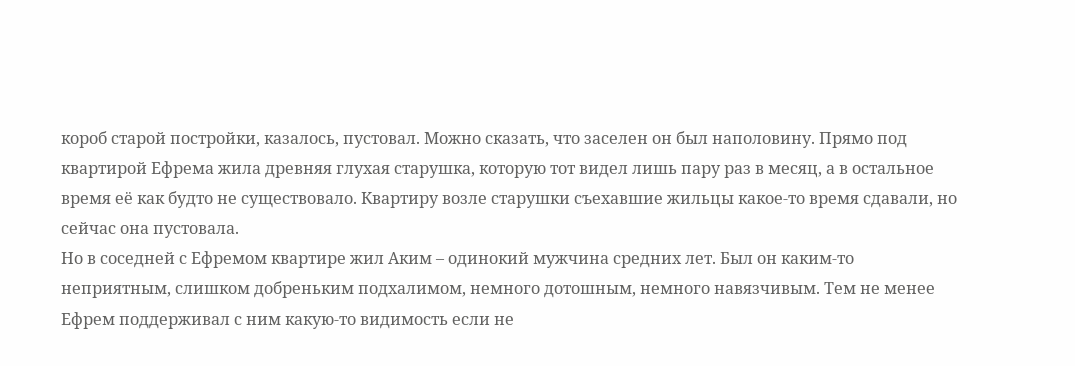короб старой постройки, казалось, пустовал. Можно сказать, что заселен он был наполовину. Прямо под квартирой Ефрема жила древняя глухая старушка, которую тот видел лишь пару раз в месяц, а в остальное время её как будто не существовало. Квартиру возле старушки съехавшие жильцы какое-то время сдавали, но сейчас она пустовала.
Но в соседней с Ефремом квартире жил Аким – одинокий мужчина средних лет. Был он каким-то неприятным, слишком добреньким подхалимом, немного дотошным, немного навязчивым. Тем не менее Ефрем поддерживал с ним какую-то видимость если не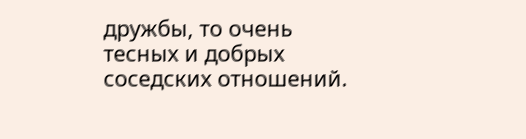дружбы, то очень тесных и добрых соседских отношений.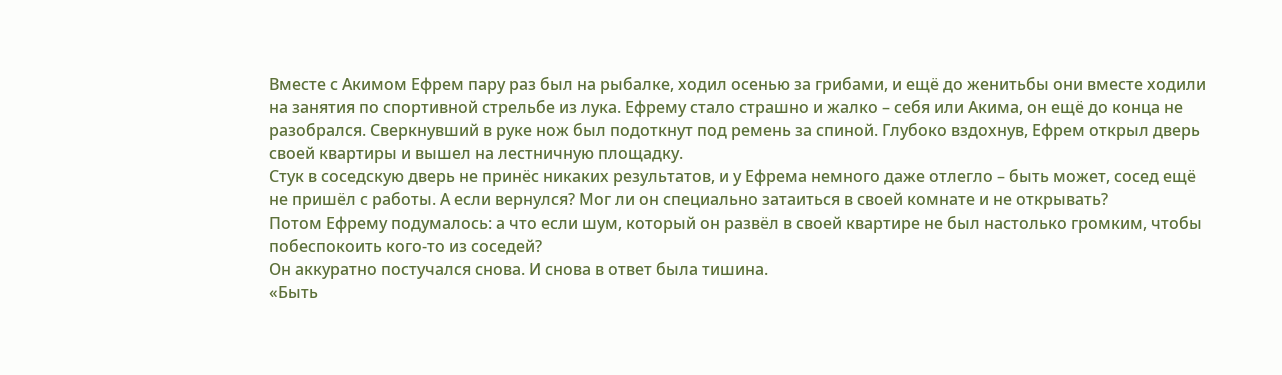Вместе с Акимом Ефрем пару раз был на рыбалке, ходил осенью за грибами, и ещё до женитьбы они вместе ходили на занятия по спортивной стрельбе из лука. Ефрему стало страшно и жалко – себя или Акима, он ещё до конца не разобрался. Сверкнувший в руке нож был подоткнут под ремень за спиной. Глубоко вздохнув, Ефрем открыл дверь своей квартиры и вышел на лестничную площадку.
Стук в соседскую дверь не принёс никаких результатов, и у Ефрема немного даже отлегло – быть может, сосед ещё не пришёл с работы. А если вернулся? Мог ли он специально затаиться в своей комнате и не открывать?
Потом Ефрему подумалось: а что если шум, который он развёл в своей квартире не был настолько громким, чтобы побеспокоить кого-то из соседей?
Он аккуратно постучался снова. И снова в ответ была тишина.
«Быть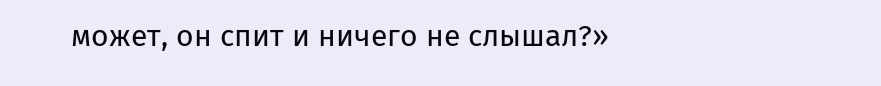может, он спит и ничего не слышал?»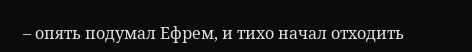– опять подумал Ефрем, и тихо начал отходить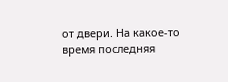от двери. На какое-то время последняя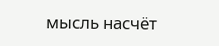мысль насчёт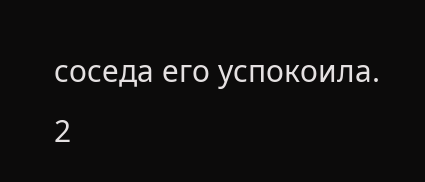соседа его успокоила.
2